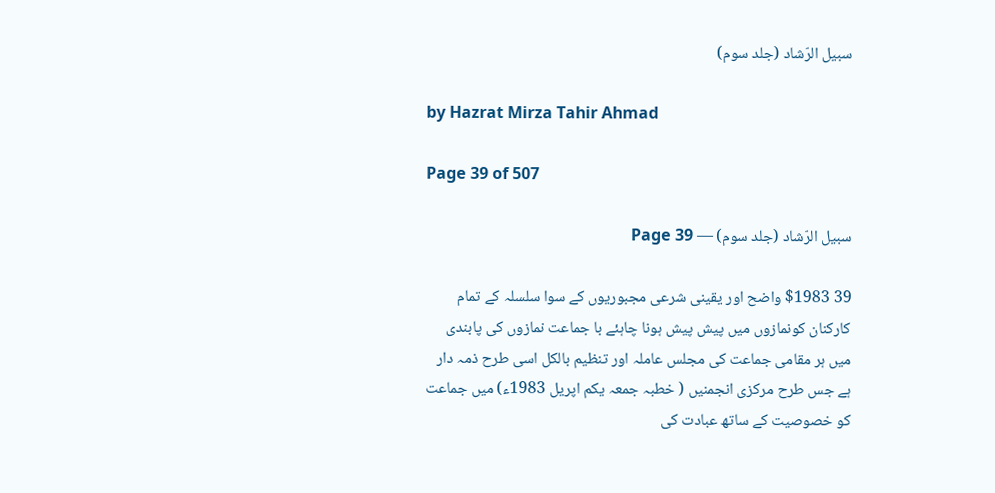سبیل الرّشاد (جلد سوم)

by Hazrat Mirza Tahir Ahmad

Page 39 of 507

سبیل الرّشاد (جلد سوم) — Page 39

39 $1983 واضح اور یقینی شرعی مجبوریوں کے سوا سلسلہ کے تمام کارکنان کونمازوں میں پیش پیش ہونا چاہئے با جماعت نمازوں کی پابندی میں ہر مقامی جماعت کی مجلس عاملہ اور تنظیم بالکل اسی طرح ذمہ دار ہے جس طرح مرکزی انجمنیں ( خطبہ جمعہ یکم اپریل 1983ء) میں جماعت کو خصوصیت کے ساتھ عبادت کی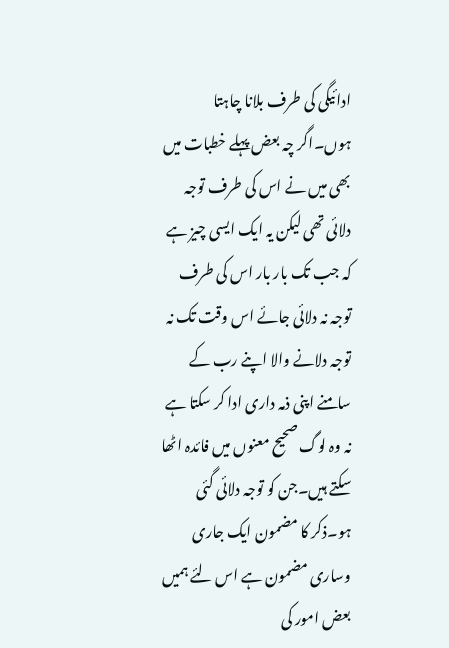ادائیگی کی طرف بلانا چاہتا ہوں۔اگر چہ بعض پہلے خطبات میں بھی میں نے اس کی طرف توجہ دلائی تھی لیکن یہ ایک ایسی چیز ہے کہ جب تک بار بار اس کی طرف توجہ نہ دلائی جائے اس وقت تک نہ توجہ دلانے والا اپنے رب کے سامنے اپنی ذمہ داری ادا کر سکتا ہے نہ وہ لوگ صحیح معنوں میں فائدہ اٹھا سکتے ہیں۔جن کو توجہ دلائی گئی ہو۔ذکر کا مضمون ایک جاری وساری مضمون ہے اس لئے ہمیں بعض امور کی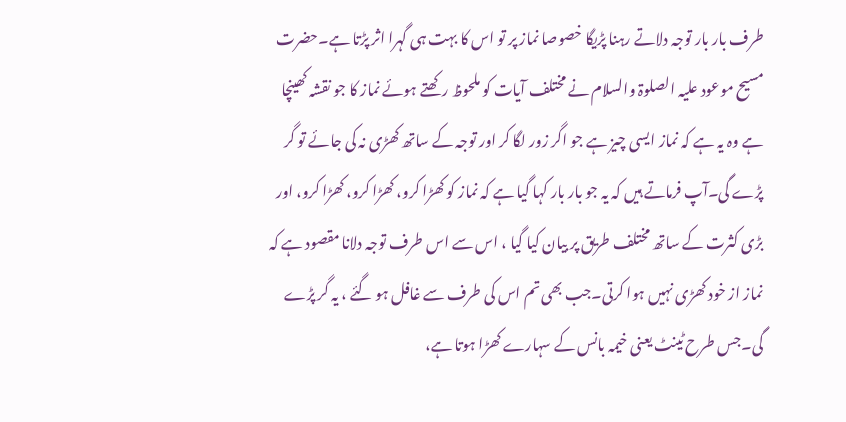طرف بار بار توجہ دلاتے رہنا پڑیگا خصوصا نماز پر تو اس کا بہت ہی گہرا اثر پڑتا ہے۔حضرت مسیح موعود علیہ الصلوۃ والسلام نے مختلف آیات کو ملحوظ رکھتے ہوئے نماز کا جو نقشہ کھینچا ہے وہ یہ ہے کہ نماز ایسی چیز ہے جو اگر زور لگا کر اور توجہ کے ساتھ کھڑی نہ کی جائے تو گر پڑے گی۔آپ فرماتے ہیں کہ یہ جو بار بار کہا گیا ہے کہ نماز کو کھڑا کرو، کھڑا کرو، کھڑا کرو، اور بڑی کثرت کے ساتھ مختلف طریق پر بیان کیا گیا ، اس سے اس طرف توجہ دلانا مقصود ہے کہ نماز از خود کھڑی نہیں ہوا کرتی۔جب بھی تم اس کی طرف سے غافل ہو گئے ، یہ گر پڑے گی۔جس طرح ٹینٹ یعنی خیمہ بانس کے سہارے کھڑا ہوتا ہے،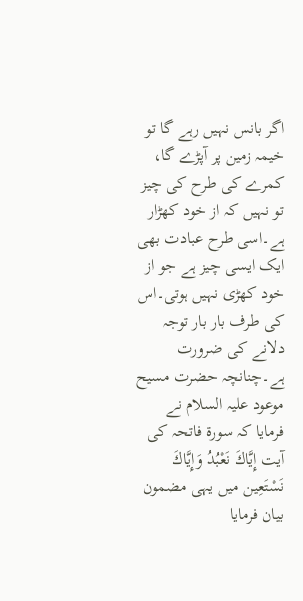اگر بانس نہیں رہے گا تو خیمہ زمین پر آپڑے گا، کمرے کی طرح کی چیز تو نہیں کہ از خود کھڑار ہے۔اسی طرح عبادت بھی ایک ایسی چیز ہے جو از خود کھڑی نہیں ہوتی۔اس کی طرف بار بار توجہ دلانے کی ضرورت ہے۔چنانچہ حضرت مسیح موعود علیہ السلام نے فرمایا کہ سورۃ فاتحہ کی آیت إِيَّاكَ نَعْبُدُ وَإِيَّاكَ نَسْتَعِین میں یہی مضمون بیان فرمایا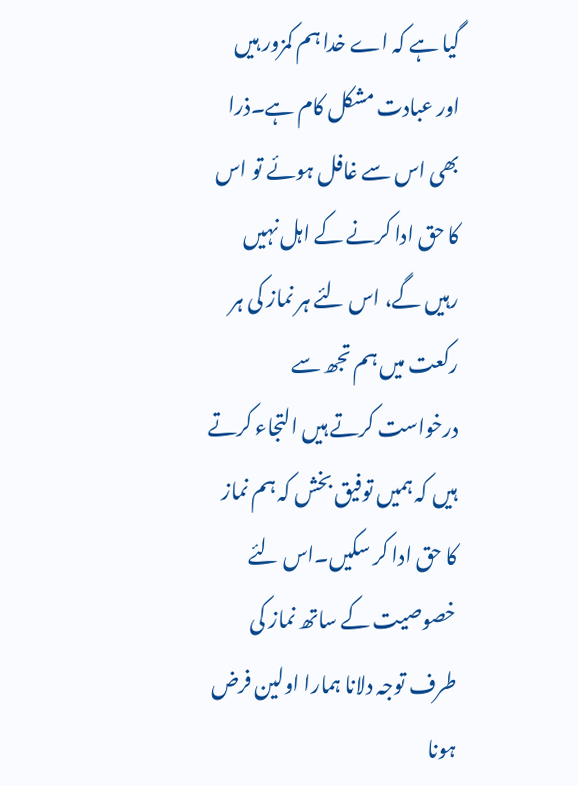گیا ہے کہ اے خدا ہم کمزور ہیں اور عبادت مشکل کام ہے۔ذرا بھی اس سے غافل ہوئے تو اس کا حق ادا کرنے کے اہل نہیں رہیں گے، اس لئے ہر نماز کی ہر رکعت میں ہم تجھ سے درخواست کرتے ہیں التجاء کرتے ہیں کہ ہمیں توفیق بخش کہ ہم نماز کا حق ادا کر سکیں۔اس لئے خصوصیت کے ساتھ نماز کی طرف توجہ دلانا ہمارا اولین فرض ہونا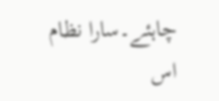چاہئے۔سارا نظام اس